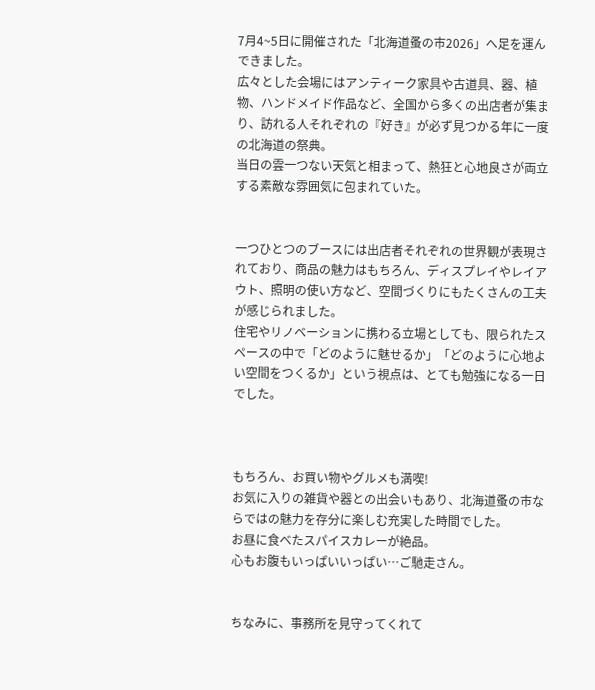7月4~5日に開催された「北海道蚤の市2026」へ足を運んできました。
広々とした会場にはアンティーク家具や古道具、器、植物、ハンドメイド作品など、全国から多くの出店者が集まり、訪れる人それぞれの『好き』が必ず見つかる年に一度の北海道の祭典。
当日の雲一つない天気と相まって、熱狂と心地良さが両立する素敵な雰囲気に包まれていた。


一つひとつのブースには出店者それぞれの世界観が表現されており、商品の魅力はもちろん、ディスプレイやレイアウト、照明の使い方など、空間づくりにもたくさんの工夫が感じられました。
住宅やリノベーションに携わる立場としても、限られたスペースの中で「どのように魅せるか」「どのように心地よい空間をつくるか」という視点は、とても勉強になる一日でした。



もちろん、お買い物やグルメも満喫!
お気に入りの雑貨や器との出会いもあり、北海道蚤の市ならではの魅力を存分に楽しむ充実した時間でした。
お昼に食べたスパイスカレーが絶品。
心もお腹もいっぱいいっぱい…ご馳走さん。


ちなみに、事務所を見守ってくれて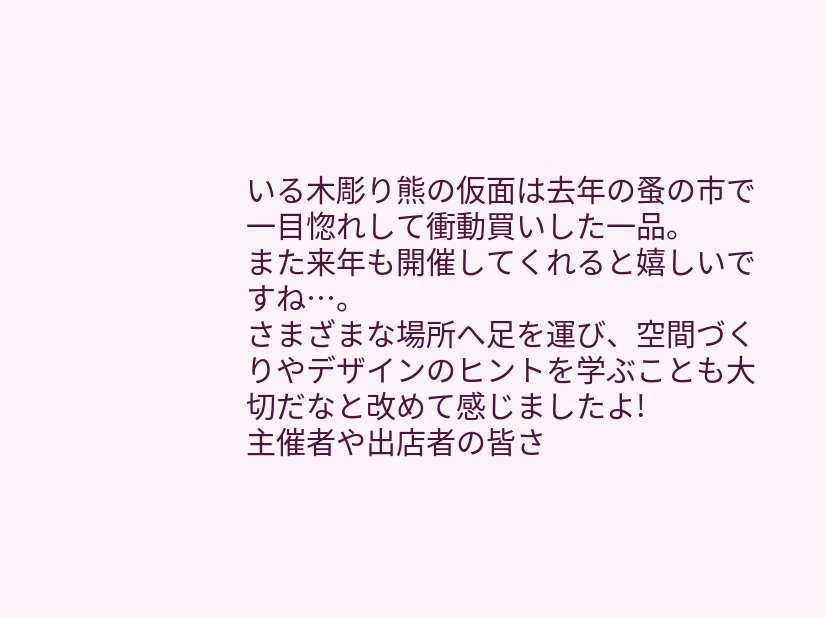いる木彫り熊の仮面は去年の蚤の市で一目惚れして衝動買いした一品。
また来年も開催してくれると嬉しいですね…。
さまざまな場所へ足を運び、空間づくりやデザインのヒントを学ぶことも大切だなと改めて感じましたよ!
主催者や出店者の皆さ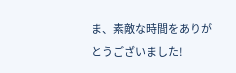ま、素敵な時間をありがとうございました!